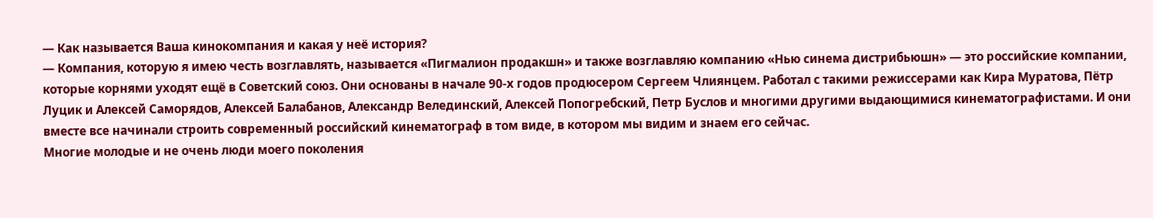— Как называется Ваша кинокомпания и какая у неё история?
— Компания, которую я имею честь возглавлять, называется «Пигмалион продакшн» и также возглавляю компанию «Нью синема дистрибьюшн» — это российские компании, которые корнями уходят ещё в Советский союз. Они основаны в начале 90-х годов продюсером Сергеем Члиянцем. Работал с такими режиссерами как Кира Муратова, Пётр Луцик и Алексей Саморядов, Алексей Балабанов, Александр Велединский, Алексей Попогребский, Петр Буслов и многими другими выдающимися кинематографистами. И они вместе все начинали строить современный российский кинематограф в том виде, в котором мы видим и знаем его сейчас.
Многие молодые и не очень люди моего поколения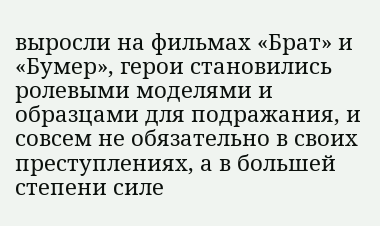выросли на фильмах «Брат» и «Бумер», герои становились ролевыми моделями и образцами для подражания, и совсем не обязательно в своих преступлениях, а в большей степени силе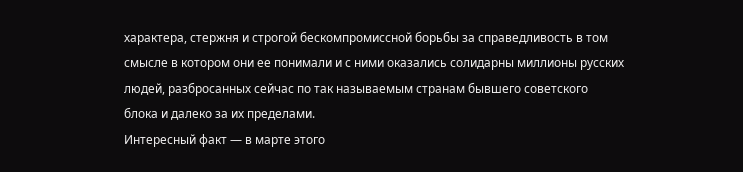характера, стержня и строгой бескомпромиссной борьбы за справедливость в том смысле в котором они ее понимали и с ними оказались солидарны миллионы русских людей, разбросанных сейчас по так называемым странам бывшего советского блока и далеко за их пределами.
Интересный факт — в марте этого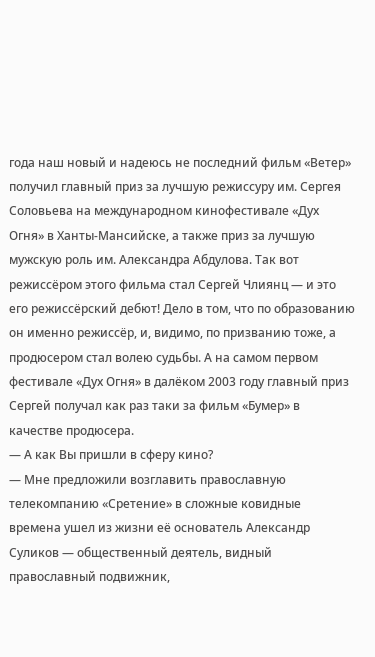года наш новый и надеюсь не последний фильм «Ветер» получил главный приз за лучшую режиссуру им. Сергея Соловьева на международном кинофестивале «Дух Огня» в Ханты-Мансийске, а также приз за лучшую мужскую роль им. Александра Абдулова. Так вот режиссёром этого фильма стал Сергей Члиянц — и это его режиссёрский дебют! Дело в том, что по образованию он именно режиссёр, и, видимо, по призванию тоже, а продюсером стал волею судьбы. А на самом первом фестивале «Дух Огня» в далёком 2003 году главный приз Сергей получал как раз таки за фильм «Бумер» в качестве продюсера.
— А как Вы пришли в сферу кино?
— Мне предложили возглавить православную телекомпанию «Сретение» в сложные ковидные времена ушел из жизни её основатель Александр Суликов — общественный деятель, видный православный подвижник,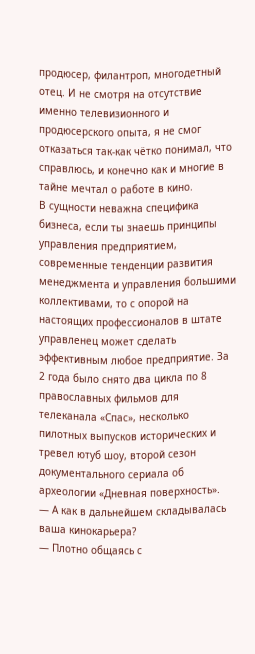продюсер, филантроп, многодетный отец. И не смотря на отсутствие именно телевизионного и продюсерского опыта, я не смог отказаться так-как чётко понимал, что справлюсь, и конечно как и многие в тайне мечтал о работе в кино.
В сущности неважна специфика бизнеса, если ты знаешь принципы управления предприятием, современные тенденции развития менеджмента и управления большими коллективами, то с опорой на настоящих профессионалов в штате управленец может сделать эффективным любое предприятие. За 2 года было снято два цикла по 8 православных фильмов для телеканала «Спас», несколько пилотных выпусков исторических и тревел ютуб шоу, второй сезон документального сериала об археологии «Дневная поверхность».
— А как в дальнейшем складывалась ваша кинокарьера?
— Плотно общаясь с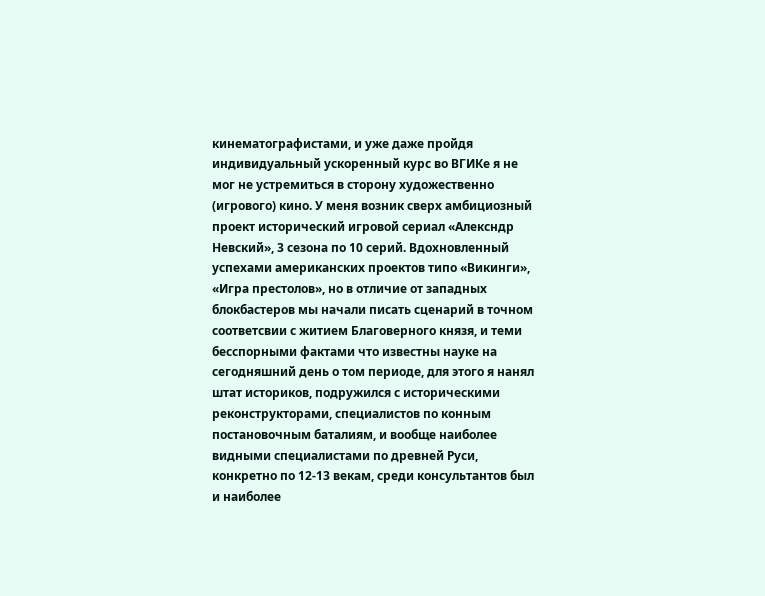кинематографистами, и уже даже пройдя индивидуальный ускоренный курс во ВГИКе я не мог не устремиться в сторону художественно (игрового) кино. У меня возник сверх амбициозный проект исторический игровой сериал «Алексндр Невский», 3 сезона по 10 серий. Вдохновленный успехами американских проектов типо «Викинги», «Игра престолов», но в отличие от западных блокбастеров мы начали писать сценарий в точном соответсвии с житием Благоверного князя, и теми бесспорными фактами что известны науке на сегодняшний день о том периоде, для этого я нанял штат историков, подружился с историческими реконструкторами, специалистов по конным постановочным баталиям, и вообще наиболее видными специалистами по древней Руси, конкретно по 12-13 векам, среди консультантов был и наиболее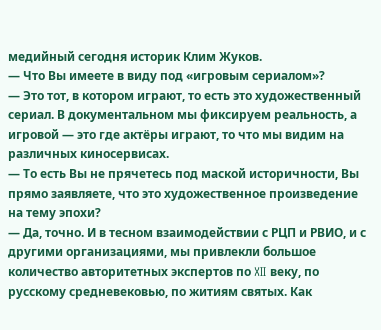медийный сегодня историк Клим Жуков.
— Что Вы имеете в виду под «игровым сериалом»?
— Это тот, в котором играют, то есть это художественный сериал. В документальном мы фиксируем реальность, а игровой — это где актёры играют, то что мы видим на различных киносервисах.
— То есть Вы не прячетесь под маской историчности, Вы прямо заявляете, что это художественное произведение на тему эпохи?
— Да, точно. И в тесном взаимодействии с РЦП и РВИО, и с другими организациями, мы привлекли большое количество авторитетных экспертов по XII веку, по русскому средневековью, по житиям святых. Как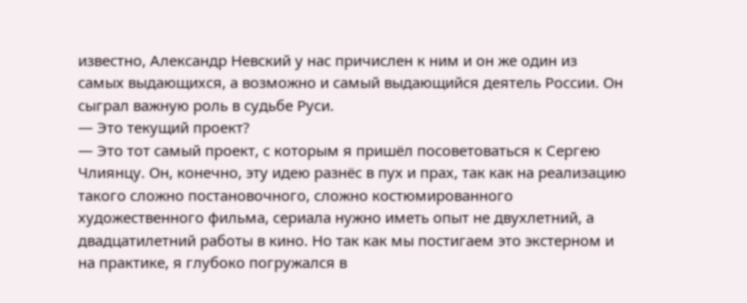известно, Александр Невский у нас причислен к ним и он же один из самых выдающихся, а возможно и самый выдающийся деятель России. Он сыграл важную роль в судьбе Руси.
— Это текущий проект?
— Это тот самый проект, с которым я пришёл посоветоваться к Сергею Члиянцу. Он, конечно, эту идею разнёс в пух и прах, так как на реализацию такого сложно постановочного, сложно костюмированного художественного фильма, сериала нужно иметь опыт не двухлетний, а двадцатилетний работы в кино. Но так как мы постигаем это экстерном и на практике, я глубоко погружался в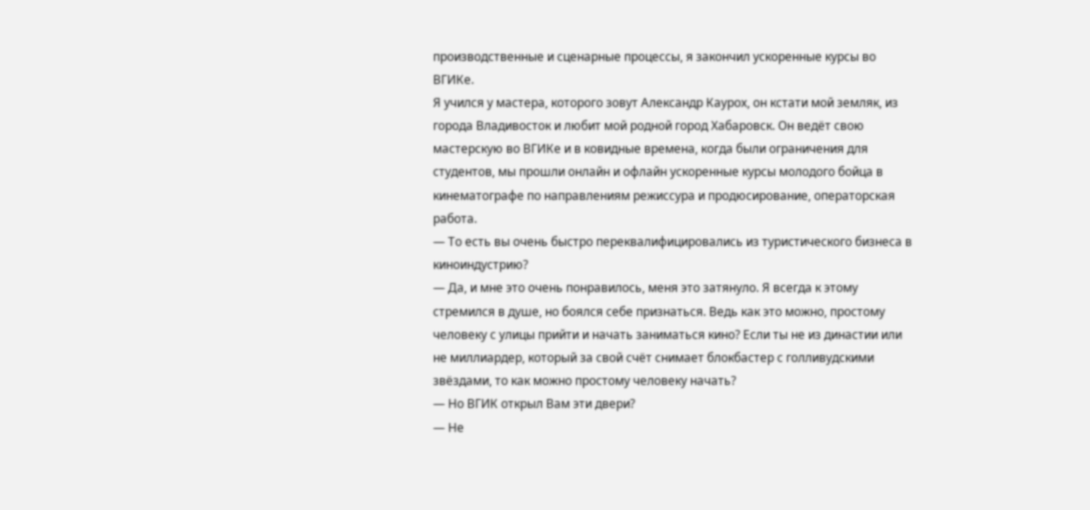производственные и сценарные процессы, я закончил ускоренные курсы во ВГИКе.
Я учился у мастера, которого зовут Александр Каурох, он кстати мой земляк, из города Владивосток и любит мой родной город Хабаровск. Он ведёт свою мастерскую во ВГИКе и в ковидные времена, когда были ограничения для студентов, мы прошли онлайн и офлайн ускоренные курсы молодого бойца в кинематографе по направлениям режиссура и продюсирование, операторская работа.
— То есть вы очень быстро переквалифицировались из туристического бизнеса в киноиндустрию?
— Да, и мне это очень понравилось, меня это затянуло. Я всегда к этому стремился в душе, но боялся себе признаться. Ведь как это можно, простому человеку с улицы прийти и начать заниматься кино? Если ты не из династии или не миллиардер, который за свой счёт снимает блокбастер с голливудскими звёздами, то как можно простому человеку начать?
— Но ВГИК открыл Вам эти двери?
— Не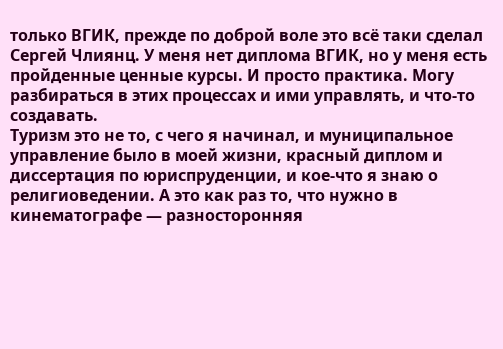только ВГИК, прежде по доброй воле это всё таки сделал Сергей Члиянц. У меня нет диплома ВГИК, но у меня есть пройденные ценные курсы. И просто практика. Могу разбираться в этих процессах и ими управлять, и что-то создавать.
Туризм это не то, с чего я начинал, и муниципальное управление было в моей жизни, красный диплом и диссертация по юриспруденции, и кое-что я знаю о религиоведении. А это как раз то, что нужно в кинематографе — разносторонняя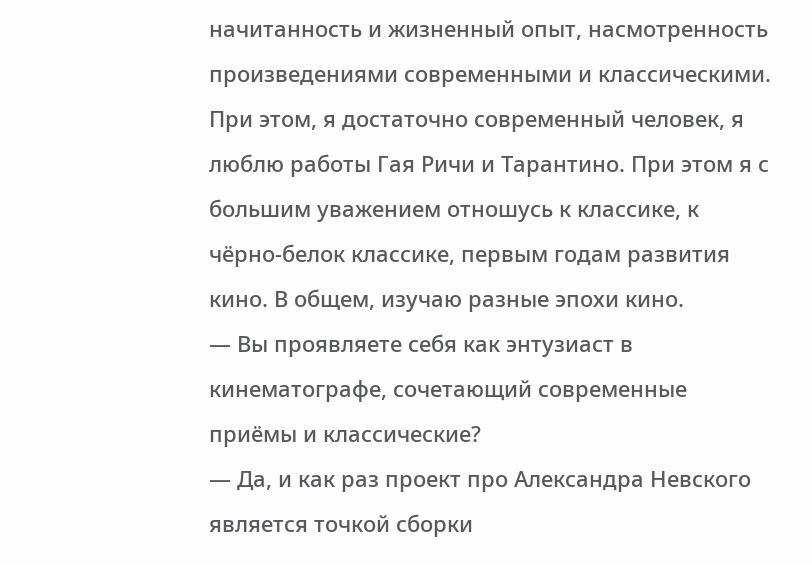начитанность и жизненный опыт, насмотренность произведениями современными и классическими.
При этом, я достаточно современный человек, я люблю работы Гая Ричи и Тарантино. При этом я с большим уважением отношусь к классике, к чёрно-белок классике, первым годам развития кино. В общем, изучаю разные эпохи кино.
— Вы проявляете себя как энтузиаст в кинематографе, сочетающий современные приёмы и классические?
— Да, и как раз проект про Александра Невского является точкой сборки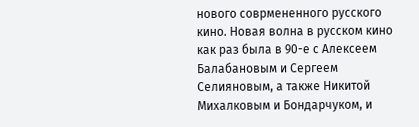нового соврмененного русского кино. Новая волна в русском кино как раз была в 90-е с Алексеем Балабановым и Сергеем Селияновым, а также Никитой Михалковым и Бондарчуком, и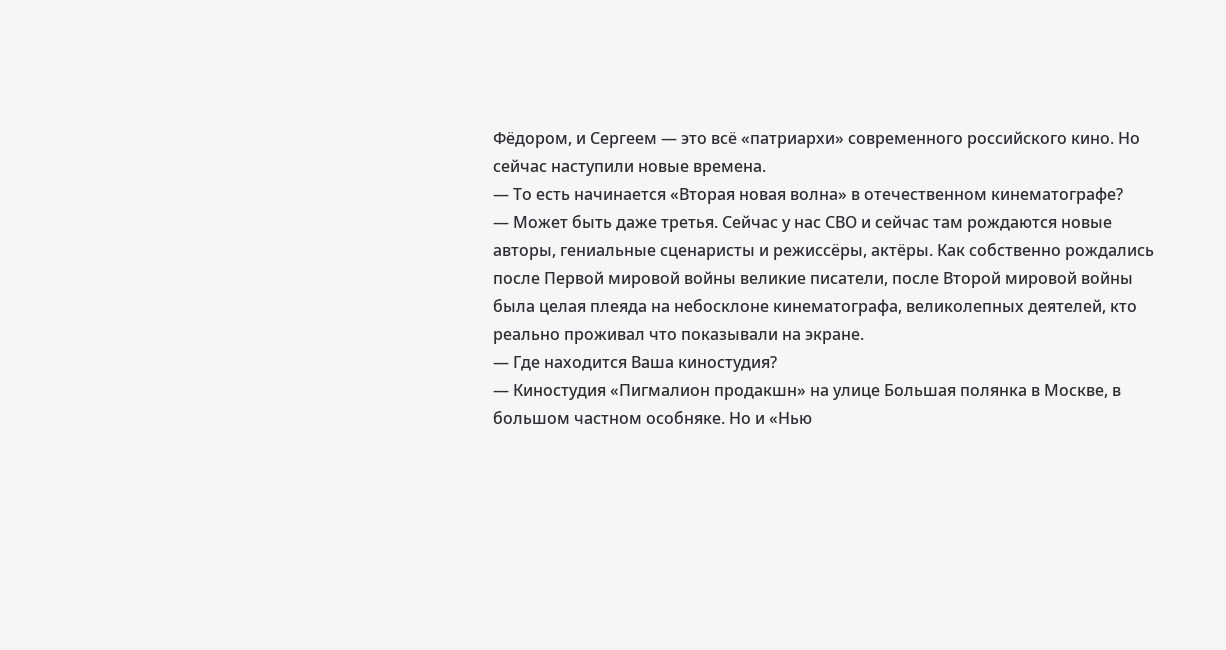Фёдором, и Сергеем — это всё «патриархи» современного российского кино. Но сейчас наступили новые времена.
— То есть начинается «Вторая новая волна» в отечественном кинематографе?
— Может быть даже третья. Сейчас у нас СВО и сейчас там рождаются новые авторы, гениальные сценаристы и режиссёры, актёры. Как собственно рождались после Первой мировой войны великие писатели, после Второй мировой войны была целая плеяда на небосклоне кинематографа, великолепных деятелей, кто реально проживал что показывали на экране.
— Где находится Ваша киностудия?
— Киностудия «Пигмалион продакшн» на улице Большая полянка в Москве, в большом частном особняке. Но и «Нью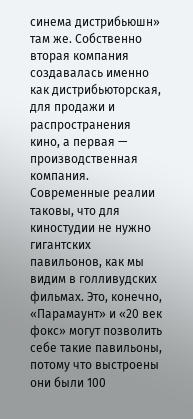синема дистрибьюшн» там же. Собственно вторая компания создавалась именно как дистрибьюторская, для продажи и распространения кино, а первая — производственная компания.
Современные реалии таковы, что для киностудии не нужно гигантских павильонов, как мы видим в голливудских фильмах. Это, конечно, «Парамаунт» и «20 век фокс» могут позволить себе такие павильоны, потому что выстроены они были 100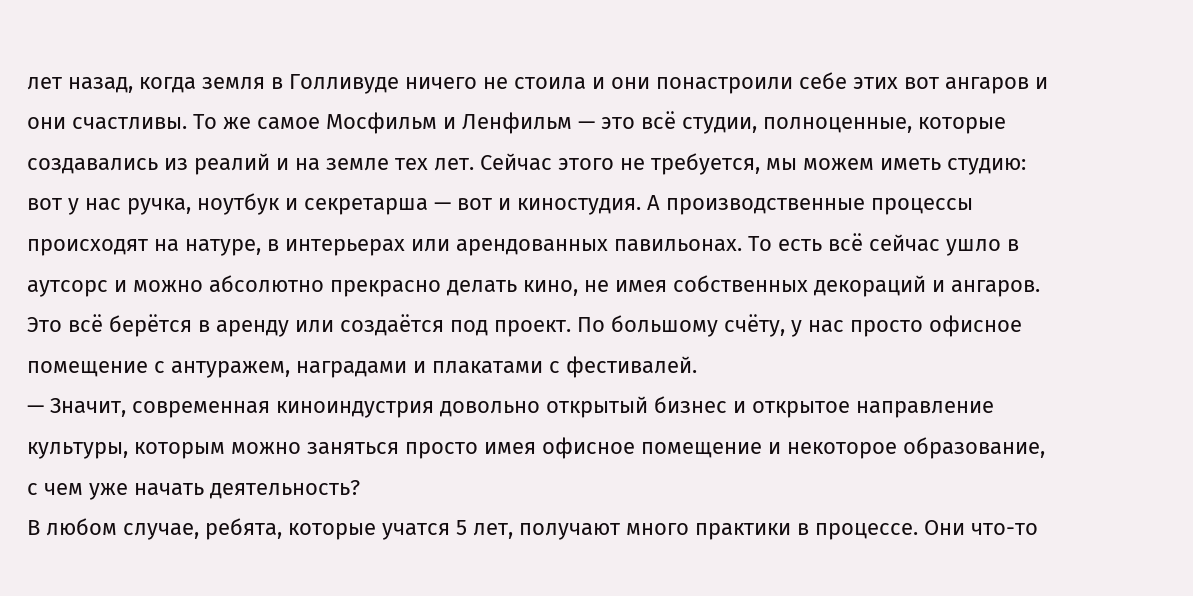лет назад, когда земля в Голливуде ничего не стоила и они понастроили себе этих вот ангаров и они счастливы. То же самое Мосфильм и Ленфильм — это всё студии, полноценные, которые создавались из реалий и на земле тех лет. Сейчас этого не требуется, мы можем иметь студию: вот у нас ручка, ноутбук и секретарша — вот и киностудия. А производственные процессы происходят на натуре, в интерьерах или арендованных павильонах. То есть всё сейчас ушло в аутсорс и можно абсолютно прекрасно делать кино, не имея собственных декораций и ангаров. Это всё берётся в аренду или создаётся под проект. По большому счёту, у нас просто офисное помещение с антуражем, наградами и плакатами с фестивалей.
— Значит, современная киноиндустрия довольно открытый бизнес и открытое направление культуры, которым можно заняться просто имея офисное помещение и некоторое образование, с чем уже начать деятельность?
В любом случае, ребята, которые учатся 5 лет, получают много практики в процессе. Они что-то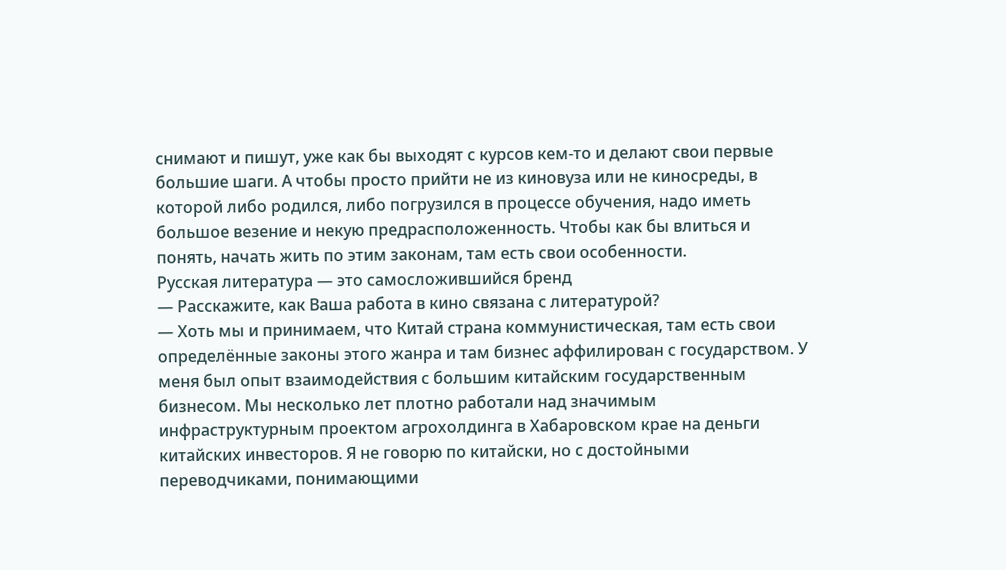снимают и пишут, уже как бы выходят с курсов кем-то и делают свои первые большие шаги. А чтобы просто прийти не из киновуза или не киносреды, в которой либо родился, либо погрузился в процессе обучения, надо иметь большое везение и некую предрасположенность. Чтобы как бы влиться и понять, начать жить по этим законам, там есть свои особенности.
Русская литература — это самосложившийся бренд
— Расскажите, как Ваша работа в кино связана с литературой?
— Хоть мы и принимаем, что Китай страна коммунистическая, там есть свои определённые законы этого жанра и там бизнес аффилирован с государством. У меня был опыт взаимодействия с большим китайским государственным бизнесом. Мы несколько лет плотно работали над значимым инфраструктурным проектом агрохолдинга в Хабаровском крае на деньги китайских инвесторов. Я не говорю по китайски, но с достойными переводчиками, понимающими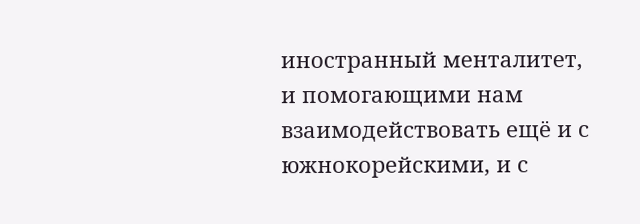иностранный менталитет, и помогающими нам взаимодействовать ещё и с южнокорейскими, и с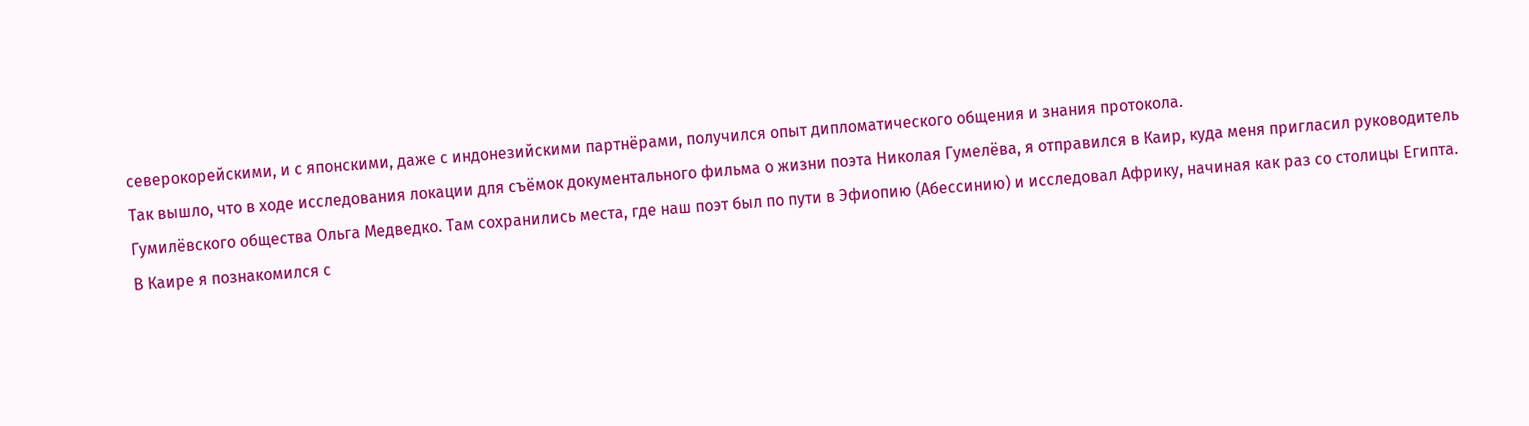северокорейскими, и с японскими, даже с индонезийскими партнёрами, получился опыт дипломатического общения и знания протокола.
Так вышло, что в ходе исследования локации для съёмок документального фильма о жизни поэта Николая Гумелёва, я отправился в Каир, куда меня пригласил руководитель Гумилёвского общества Ольга Медведко. Там сохранились места, где наш поэт был по пути в Эфиопию (Абессинию) и исследовал Африку, начиная как раз со столицы Египта.
В Каире я познакомился с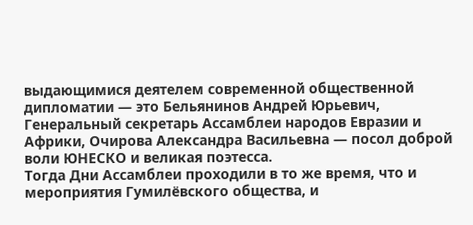выдающимися деятелем современной общественной дипломатии — это Бельянинов Андрей Юрьевич, Генеральный секретарь Ассамблеи народов Евразии и Африки, Очирова Александра Васильевна — посол доброй воли ЮНЕСКО и великая поэтесса.
Тогда Дни Ассамблеи проходили в то же время, что и мероприятия Гумилёвского общества, и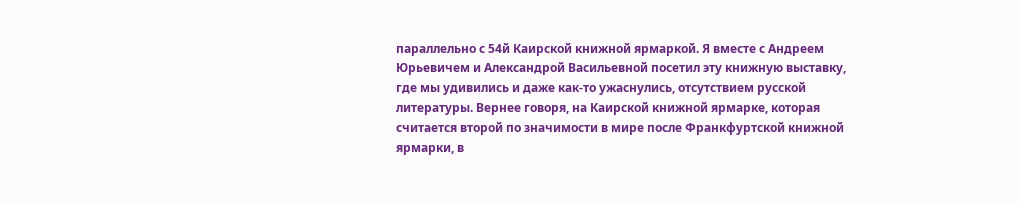параллельно с 54й Каирской книжной ярмаркой. Я вместе с Андреем Юрьевичем и Александрой Васильевной посетил эту книжную выставку, где мы удивились и даже как-то ужаснулись, отсутствием русской литературы. Вернее говоря, на Каирской книжной ярмарке, которая считается второй по значимости в мире после Франкфуртской книжной ярмарки, в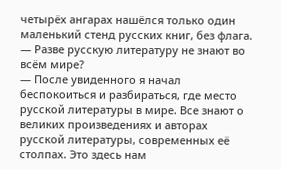четырёх ангарах нашёлся только один маленький стенд русских книг, без флага.
— Разве русскую литературу не знают во всём мире?
— После увиденного я начал беспокоиться и разбираться, где место русской литературы в мире. Все знают о великих произведениях и авторах русской литературы, современных её столпах. Это здесь нам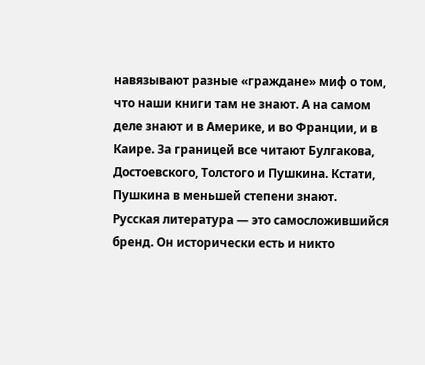навязывают разные «граждане» миф о том, что наши книги там не знают. А на самом деле знают и в Америке, и во Франции, и в Каире. За границей все читают Булгакова, Достоевского, Толстого и Пушкина. Кстати, Пушкина в меньшей степени знают.
Русская литература — это самосложившийся бренд. Он исторически есть и никто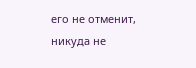его не отменит, никуда не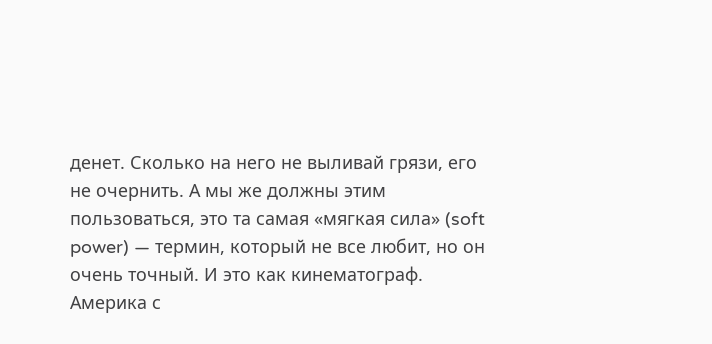денет. Сколько на него не выливай грязи, его не очернить. А мы же должны этим пользоваться, это та самая «мягкая сила» (soft power) — термин, который не все любит, но он очень точный. И это как кинематограф. Америка с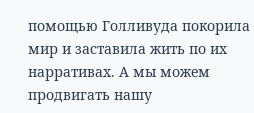помощью Голливуда покорила мир и заставила жить по их нарративах. А мы можем продвигать нашу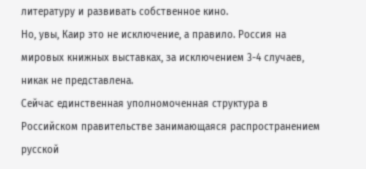литературу и развивать собственное кино.
Но, увы, Каир это не исключение, а правило. Россия на мировых книжных выставках, за исключением 3-4 случаев, никак не представлена.
Сейчас единственная уполномоченная структура в Российском правительстве занимающаяся распространением русской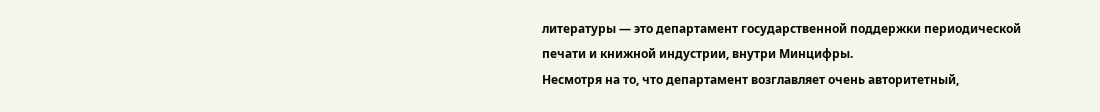литературы — это департамент государственной поддержки периодической печати и книжной индустрии, внутри Минцифры.
Несмотря на то, что департамент возглавляет очень авторитетный,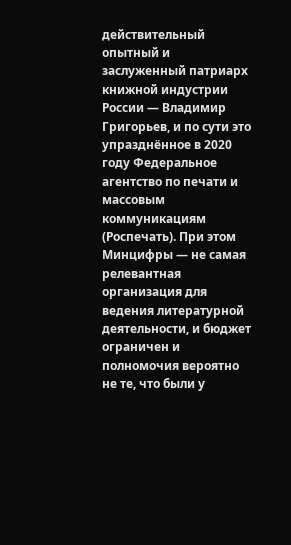действительный опытный и заслуженный патриарх книжной индустрии России — Владимир Григорьев, и по сути это упразднённое в 2020 году Федеральное агентство по печати и массовым коммуникациям (Роспечать). При этом Минцифры — не самая релевантная организация для ведения литературной деятельности, и бюджет ограничен и полномочия вероятно не те, что были у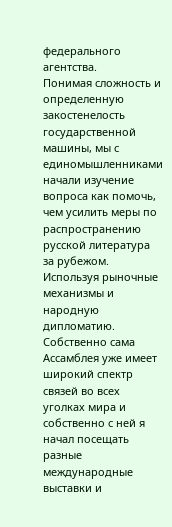федерального агентства.
Понимая сложность и определенную закостенелость государственной машины, мы с единомышленниками начали изучение вопроса как помочь, чем усилить меры по распространению русской литература за рубежом. Используя рыночные механизмы и народную дипломатию.
Собственно сама Ассамблея уже имеет широкий спектр связей во всех уголках мира и собственно с ней я начал посещать разные международные выставки и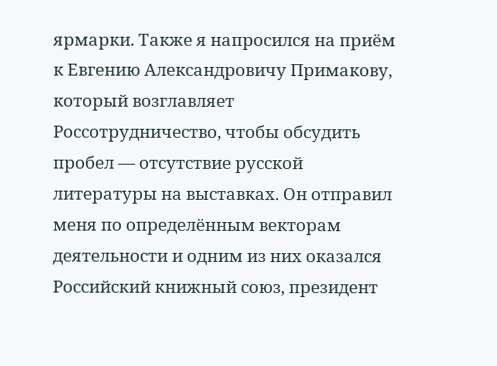ярмарки. Также я напросился на приём к Евгению Александровичу Примакову, который возглавляет Россотрудничество, чтобы обсудить пробел — отсутствие русской литературы на выставках. Он отправил меня по определённым векторам деятельности и одним из них оказался Российский книжный союз, президент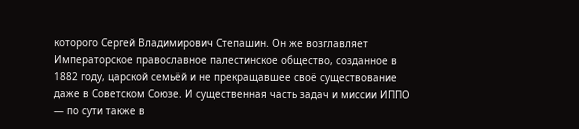которого Сергей Владимирович Степашин. Он же возглавляет Императорское православное палестинское общество, созданное в 1882 году, царской семьёй и не прекращавшее своё существование даже в Советском Союзе. И существенная часть задач и миссии ИППО — по сути также в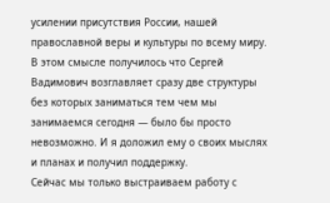усилении присутствия России, нашей православной веры и культуры по всему миру.
В этом смысле получилось что Сергей Вадимович возглавляет сразу две структуры без которых заниматься тем чем мы занимаемся сегодня — было бы просто невозможно. И я доложил ему о своих мыслях и планах и получил поддержку.
Сейчас мы только выстраиваем работу с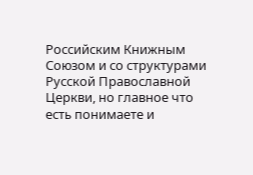Российским Книжным Союзом и со структурами Русской Православной Церкви, но главное что есть понимаете и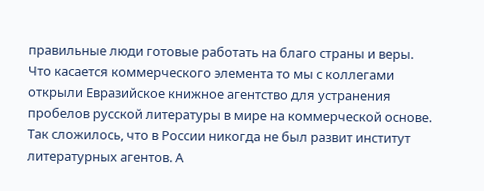правильные люди готовые работать на благо страны и веры.
Что касается коммерческого элемента то мы с коллегами открыли Евразийское книжное агентство для устранения пробелов русской литературы в мире на коммерческой основе. Так сложилось, что в России никогда не был развит институт литературных агентов. А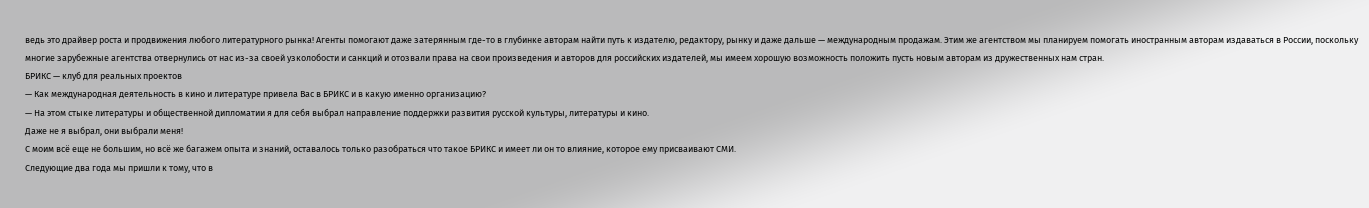ведь это драйвер роста и продвижения любого литературного рынка! Агенты помогают даже затерянным где-то в глубинке авторам найти путь к издателю, редактору, рынку и даже дальше — международным продажам. Этим же агентством мы планируем помогать иностранным авторам издаваться в России, поскольку многие зарубежные агентства отвернулись от нас из-за своей узколобости и санкций и отозвали права на свои произведения и авторов для российских издателей, мы имеем хорошую возможность положить пусть новым авторам из дружественных нам стран.
БРИКС — клуб для реальных проектов
— Как международная деятельность в кино и литературе привела Вас в БРИКС и в какую именно организацию?
— На этом стыке литературы и общественной дипломатии я для себя выбрал направление поддержки развития русской культуры, литературы и кино.
Даже не я выбрал, они выбрали меня!
С моим всё еще не большим, но всё же багажем опыта и знаний, оставалось только разобраться что такое БРИКС и имеет ли он то влияние, которое ему присваивают СМИ.
Следующие два года мы пришли к тому, что в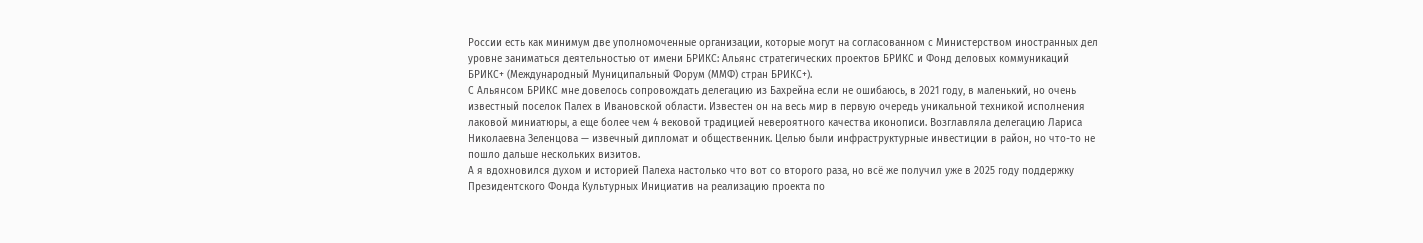России есть как минимум две уполномоченные организации, которые могут на согласованном с Министерством иностранных дел уровне заниматься деятельностью от имени БРИКС: Альянс стратегических проектов БРИКС и Фонд деловых коммуникаций БРИКС+ (Международный Муниципальный Форум (ММФ) стран БРИКС+).
С Альянсом БРИКС мне довелось сопровождать делегацию из Бахрейна если не ошибаюсь, в 2021 году, в маленький, но очень известный поселок Палех в Ивановской области. Известен он на весь мир в первую очередь уникальной техникой исполнения лаковой миниатюры, а еще более чем 4 вековой традицией невероятного качества иконописи. Возглавляла делегацию Лариса Николаевна Зеленцова — извечный дипломат и общественник. Целью были инфраструктурные инвестиции в район, но что-то не пошло дальше нескольких визитов.
А я вдохновился духом и историей Палеха настолько что вот со второго раза, но всё же получил уже в 2025 году поддержку Президентского Фонда Культурных Инициатив на реализацию проекта по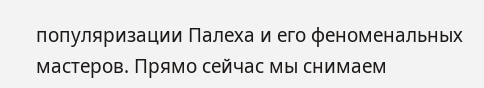популяризации Палеха и его феноменальных мастеров. Прямо сейчас мы снимаем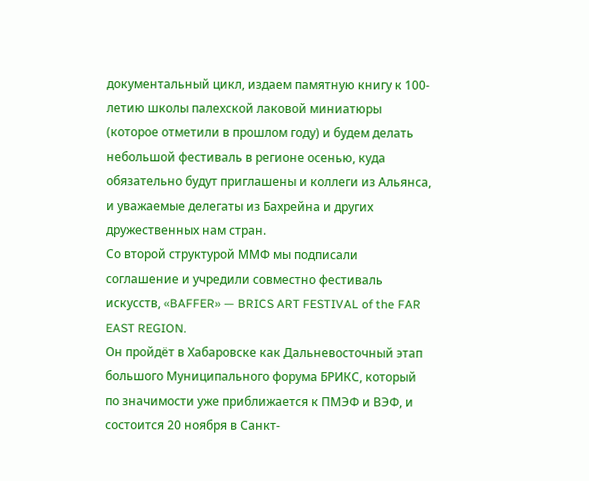документальный цикл, издаем памятную книгу к 100-летию школы палехской лаковой миниатюры (которое отметили в прошлом году) и будем делать небольшой фестиваль в регионе осенью, куда обязательно будут приглашены и коллеги из Альянса, и уважаемые делегаты из Бахрейна и других дружественных нам стран.
Со второй структурой ММФ мы подписали соглашение и учредили совместно фестиваль искусств, «BAFFER» — BRICS ART FESTIVAL of the FAR EAST REGION.
Он пройдёт в Хабаровске как Дальневосточный этап большого Муниципального форума БРИКС, который по значимости уже приближается к ПМЭФ и ВЭФ, и состоится 20 ноября в Санкт-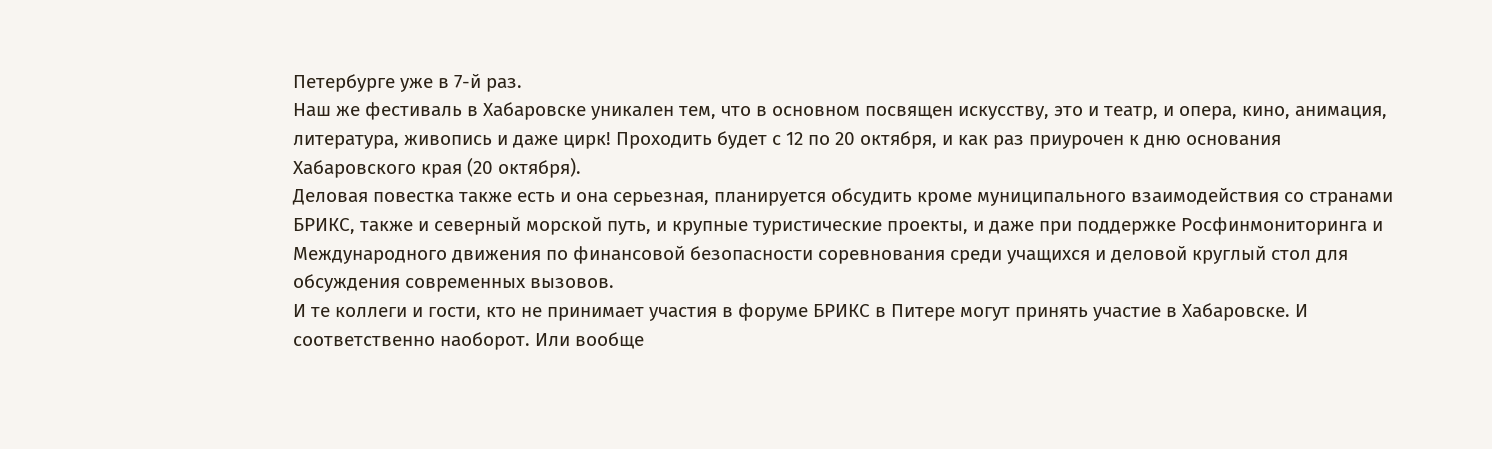Петербурге уже в 7-й раз.
Наш же фестиваль в Хабаровске уникален тем, что в основном посвящен искусству, это и театр, и опера, кино, анимация, литература, живопись и даже цирк! Проходить будет с 12 по 20 октября, и как раз приурочен к дню основания Хабаровского края (20 октября).
Деловая повестка также есть и она серьезная, планируется обсудить кроме муниципального взаимодействия со странами БРИКС, также и северный морской путь, и крупные туристические проекты, и даже при поддержке Росфинмониторинга и Международного движения по финансовой безопасности соревнования среди учащихся и деловой круглый стол для обсуждения современных вызовов.
И те коллеги и гости, кто не принимает участия в форуме БРИКС в Питере могут принять участие в Хабаровске. И соответственно наоборот. Или вообще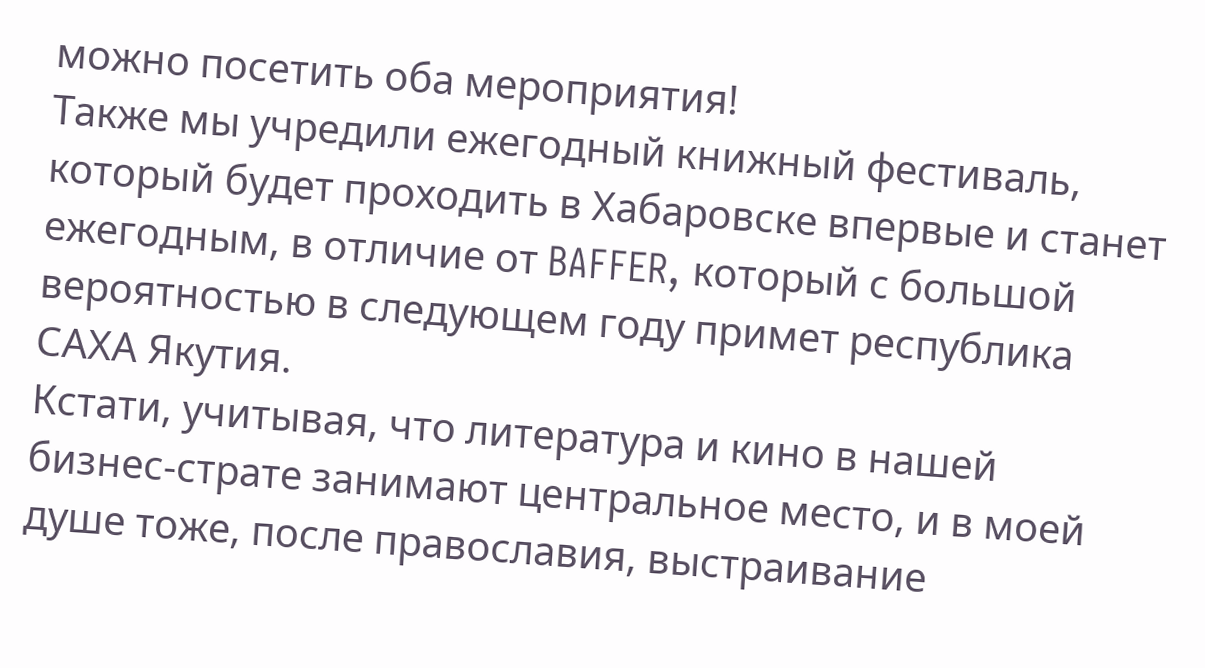можно посетить оба мероприятия!
Также мы учредили ежегодный книжный фестиваль, который будет проходить в Хабаровске впервые и станет ежегодным, в отличие от BAFFER, который с большой вероятностью в следующем году примет республика САХА Якутия.
Кстати, учитывая, что литература и кино в нашей бизнес-страте занимают центральное место, и в моей душе тоже, после православия, выстраивание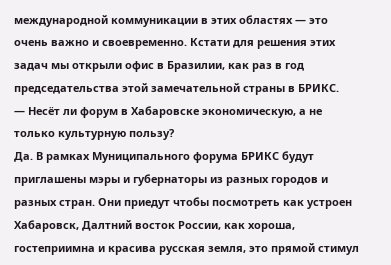международной коммуникации в этих областях — это очень важно и своевременно. Кстати для решения этих задач мы открыли офис в Бразилии, как раз в год председательства этой замечательной страны в БРИКС.
— Несёт ли форум в Хабаровске экономическую, а не только культурную пользу?
Да. В рамках Муниципального форума БРИКС будут приглашены мэры и губернаторы из разных городов и разных стран. Они приедут чтобы посмотреть как устроен Хабаровск, Далтний восток России, как хороша, гостеприимна и красива русская земля, это прямой стимул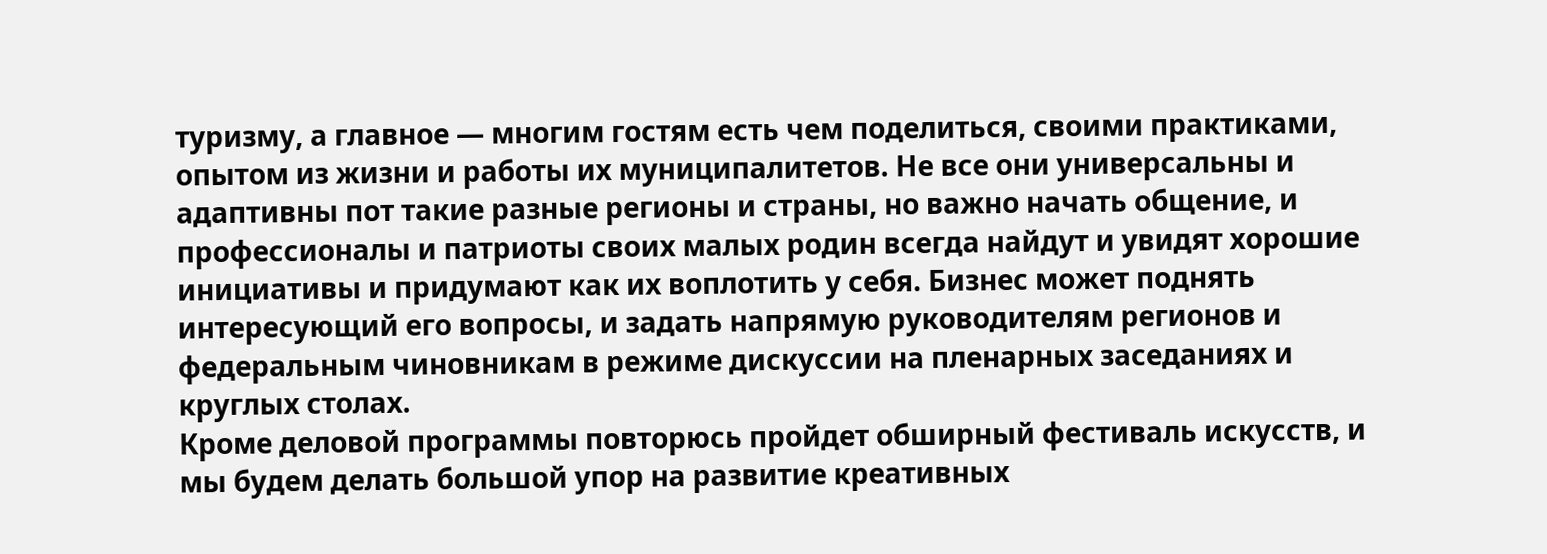туризму, а главное — многим гостям есть чем поделиться, своими практиками, опытом из жизни и работы их муниципалитетов. Не все они универсальны и адаптивны пот такие разные регионы и страны, но важно начать общение, и профессионалы и патриоты своих малых родин всегда найдут и увидят хорошие инициативы и придумают как их воплотить у себя. Бизнес может поднять интересующий его вопросы, и задать напрямую руководителям регионов и федеральным чиновникам в режиме дискуссии на пленарных заседаниях и круглых столах.
Кроме деловой программы повторюсь пройдет обширный фестиваль искусств, и мы будем делать большой упор на развитие креативных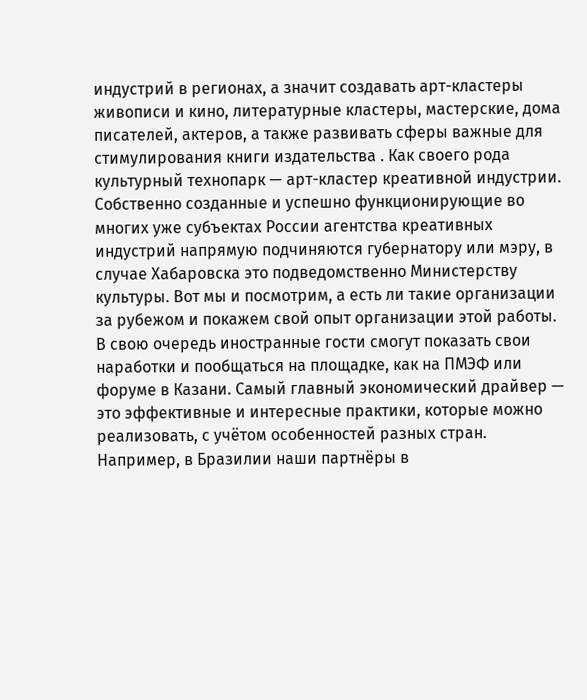индустрий в регионах, а значит создавать арт-кластеры живописи и кино, литературные кластеры, мастерские, дома писателей, актеров, а также развивать сферы важные для стимулирования книги издательства . Как своего рода культурный технопарк — арт-кластер креативной индустрии. Собственно созданные и успешно функционирующие во многих уже субъектах России агентства креативных индустрий напрямую подчиняются губернатору или мэру, в случае Хабаровска это подведомственно Министерству культуры. Вот мы и посмотрим, а есть ли такие организации за рубежом и покажем свой опыт организации этой работы. В свою очередь иностранные гости смогут показать свои наработки и пообщаться на площадке, как на ПМЭФ или форуме в Казани. Самый главный экономический драйвер — это эффективные и интересные практики, которые можно реализовать, с учётом особенностей разных стран.
Например, в Бразилии наши партнёры в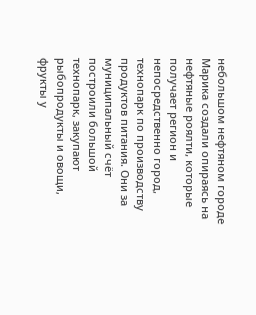небольшом нефтяном городе Марика создали опираясь на нефтяные роялти, которые получает регион и непосредственно город, технопарк по производству продуктов питания. Они за муниципальный счёт построили большой технопарк, закупают рыбопродукты и овощи, фрукты у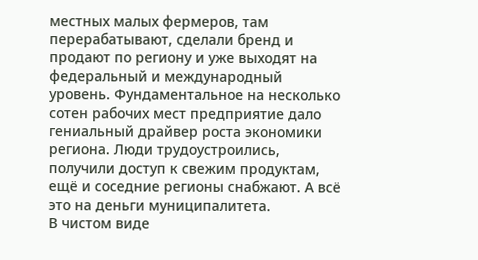местных малых фермеров, там перерабатывают, сделали бренд и продают по региону и уже выходят на федеральный и международный уровень. Фундаментальное на несколько сотен рабочих мест предприятие дало гениальный драйвер роста экономики региона. Люди трудоустроились, получили доступ к свежим продуктам, ещё и соседние регионы снабжают. А всё это на деньги муниципалитета.
В чистом виде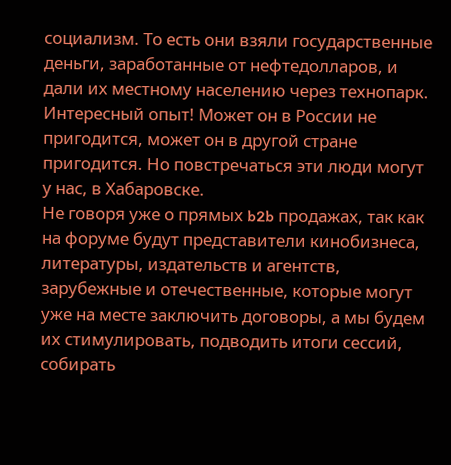социализм. То есть они взяли государственные деньги, заработанные от нефтедолларов, и дали их местному населению через технопарк. Интересный опыт! Может он в России не пригодится, может он в другой стране пригодится. Но повстречаться эти люди могут у нас, в Хабаровске.
Не говоря уже о прямых b2b продажах, так как на форуме будут представители кинобизнеса, литературы, издательств и агентств, зарубежные и отечественные, которые могут уже на месте заключить договоры, а мы будем их стимулировать, подводить итоги сессий, собирать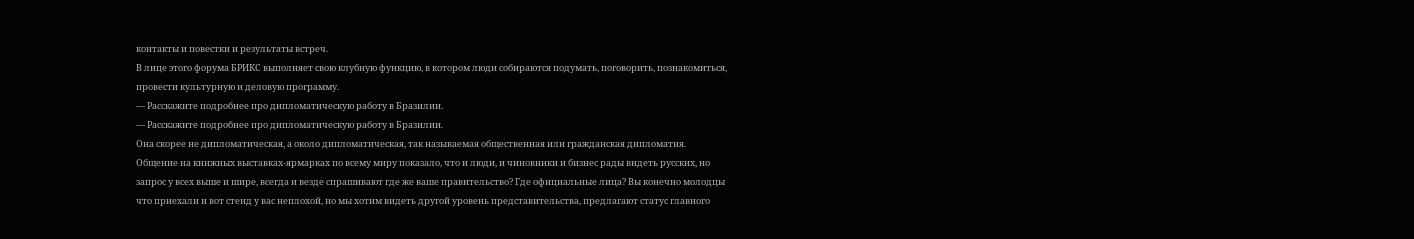контакты и повестки и результаты встреч.
В лице этого форума БРИКС выполняет свою клубную функцию, в котором люди собираются подумать, поговорить, познакомиться, провести культурную и деловую программу.
— Расскажите подробнее про дипломатическую работу в Бразилии.
— Расскажите подробнее про дипломатическую работу в Бразилии.
Она скорее не дипломатическая, а около дипломатическая, так называемая общественная или гражданская дипломатия.
Общение на книжных выставках-ярмарках по всему миру показало, что и люди, и чиновники и бизнес рады видеть русских, но запрос у всех выше и шире, всегда и везде спрашивают где же ваше правительство? Где официальные лица? Вы конечно молодцы что приехали и вот стенд у вас неплохой, но мы хотим видеть другой уровень представительства, предлагают статус главного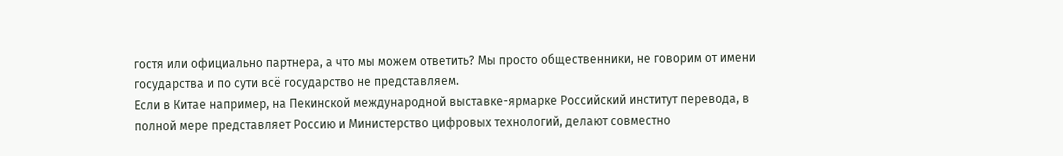гостя или официально партнера, а что мы можем ответить? Мы просто общественники, не говорим от имени государства и по сути всё государство не представляем.
Если в Китае например, на Пекинской международной выставке-ярмарке Российский институт перевода, в полной мере представляет Россию и Министерство цифровых технологий, делают совместно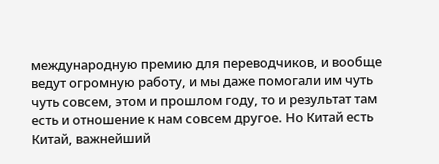международную премию для переводчиков, и вообще ведут огромную работу, и мы даже помогали им чуть чуть совсем, этом и прошлом году, то и результат там есть и отношение к нам совсем другое. Но Китай есть Китай, важнейший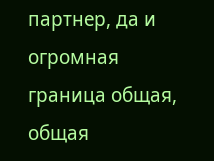партнер, да и огромная граница общая, общая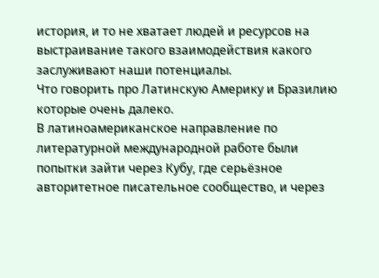история, и то не хватает людей и ресурсов на выстраивание такого взаимодействия какого заслуживают наши потенциалы.
Что говорить про Латинскую Америку и Бразилию которые очень далеко.
В латиноамериканское направление по литературной международной работе были попытки зайти через Кубу, где серьёзное авторитетное писательное сообщество, и через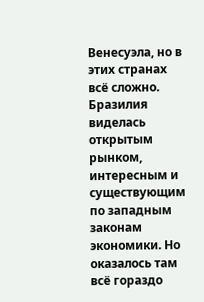Венесуэла, но в этих странах всё сложно.
Бразилия виделась открытым рынком, интересным и существующим по западным законам экономики. Но оказалось там всё гораздо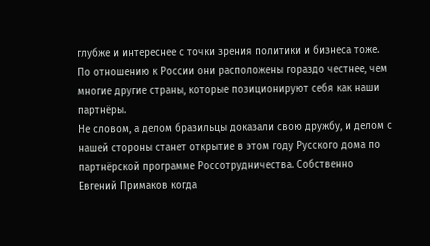глубже и интереснее с точки зрения политики и бизнеса тоже. По отношению к России они расположены гораздо честнее, чем многие другие страны, которые позиционируют себя как наши партнёры.
Не словом, а делом бразильцы доказали свою дружбу, и делом с нашей стороны станет открытие в этом году Русского дома по партнёрской программе Россотрудничества. Собственно Евгений Примаков когда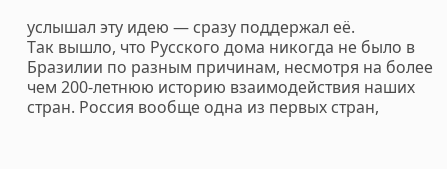услышал эту идею — сразу поддержал её.
Так вышло, что Русского дома никогда не было в Бразилии по разным причинам, несмотря на более чем 200-летнюю историю взаимодействия наших стран. Россия вообще одна из первых стран,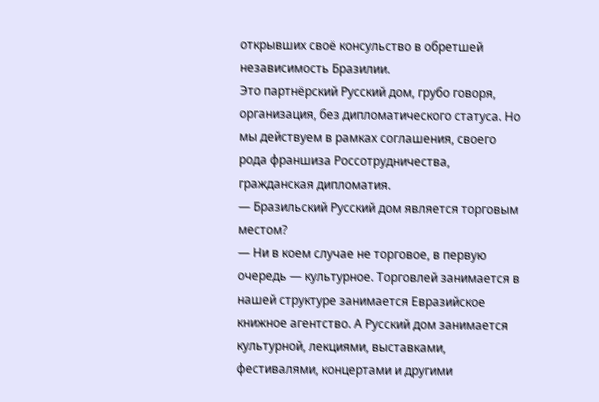открывших своё консульство в обретшей независимость Бразилии.
Это партнёрский Русский дом, грубо говоря, организация, без дипломатического статуса. Но мы действуем в рамках соглашения, своего рода франшиза Россотрудничества, гражданская дипломатия.
— Бразильский Русский дом является торговым местом?
— Ни в коем случае не торговое, в первую очередь — культурное. Торговлей занимается в нашей структуре занимается Евразийское книжное агентство. А Русский дом занимается культурной, лекциями, выставками, фестивалями, концертами и другими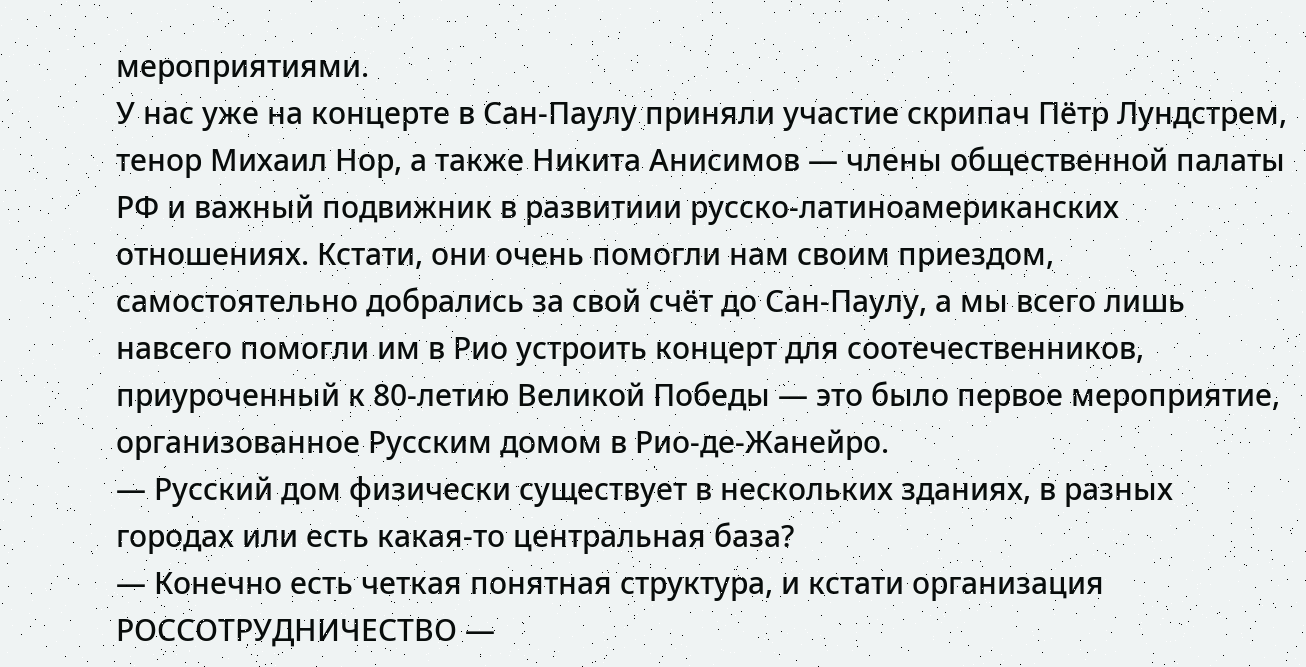мероприятиями.
У нас уже на концерте в Сан-Паулу приняли участие скрипач Пётр Лундстрем, тенор Михаил Нор, а также Никита Анисимов — члены общественной палаты РФ и важный подвижник в развитиии русско-латиноамериканских отношениях. Кстати, они очень помогли нам своим приездом, самостоятельно добрались за свой счёт до Сан-Паулу, а мы всего лишь навсего помогли им в Рио устроить концерт для соотечественников, приуроченный к 80-летию Великой Победы — это было первое мероприятие, организованное Русским домом в Рио-де-Жанейро.
— Русский дом физически существует в нескольких зданиях, в разных городах или есть какая-то центральная база?
— Конечно есть четкая понятная структура, и кстати организация РОССОТРУДНИЧЕСТВО —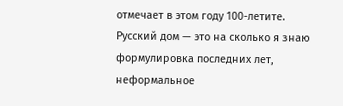отмечает в этом году 100-летите. Русский дом — это на сколько я знаю формулировка последних лет, неформальное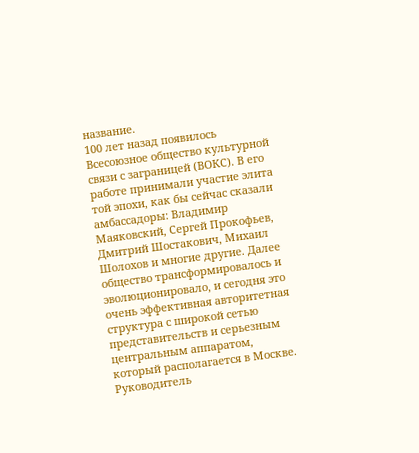название.
100 лет назад появилось Всесоюзное общество культурной связи с заграницей (ВОКС). В его работе принимали участие элита той эпохи, как бы сейчас сказали амбассадоры: Владимир Маяковский, Сергей Прокофьев, Дмитрий Шостакович, Михаил Шолохов и многие другие. Далее общество трансформировалось и эволюционировало, и сегодня это очень эффективная авторитетная структура с широкой сетью представительств и серьезным центральным аппаратом, который располагается в Москве. Руководитель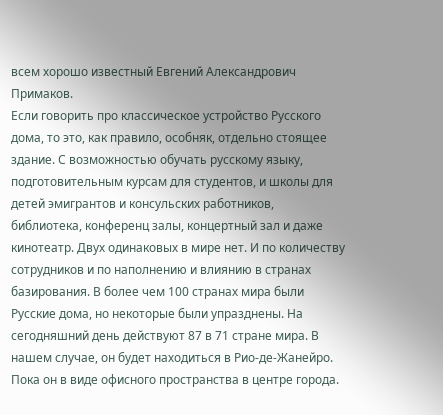всем хорошо известный Евгений Александрович Примаков.
Если говорить про классическое устройство Русского дома, то это, как правило, особняк, отдельно стоящее здание. С возможностью обучать русскому языку, подготовительным курсам для студентов, и школы для детей эмигрантов и консульских работников, библиотека, конференц залы, концертный зал и даже кинотеатр. Двух одинаковых в мире нет. И по количеству сотрудников и по наполнению и влиянию в странах базирования. В более чем 100 странах мира были Русские дома, но некоторые были упразднены. На сегодняшний день действуют 87 в 71 стране мира. В нашем случае, он будет находиться в Рио-де-Жанейро. Пока он в виде офисного пространства в центре города.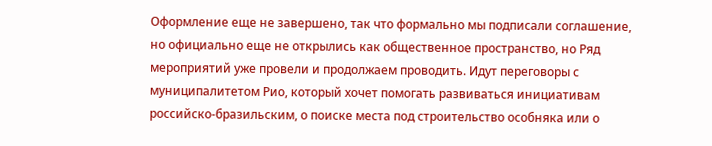Оформление еще не завершено, так что формально мы подписали соглашение, но официально еще не открылись как общественное пространство, но Ряд мероприятий уже провели и продолжаем проводить. Идут переговоры с муниципалитетом Рио, который хочет помогать развиваться инициативам российско-бразильским, о поиске места под строительство особняка или о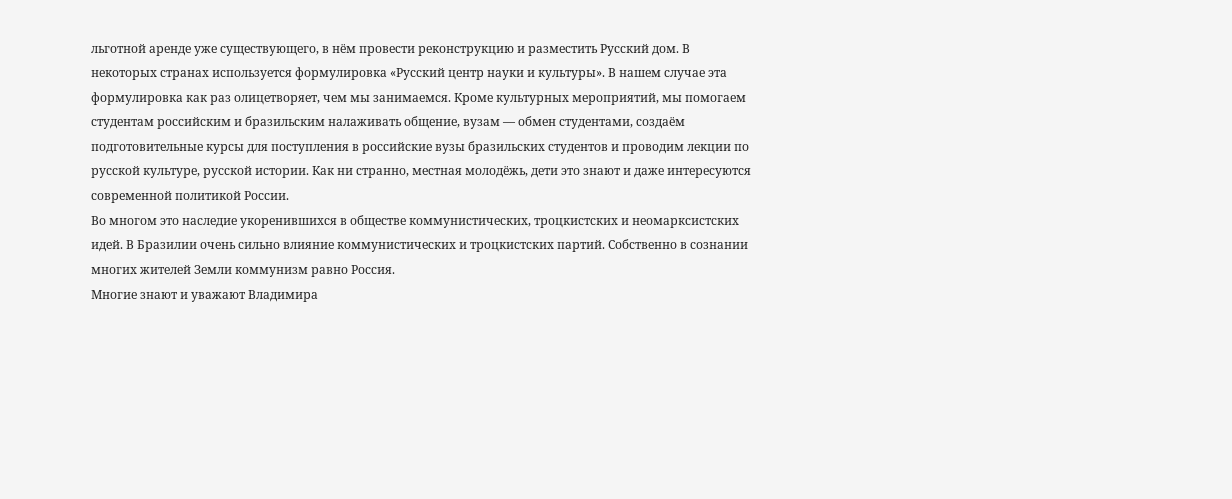льготной аренде уже существующего, в нём провести реконструкцию и разместить Русский дом. В некоторых странах используется формулировка «Русский центр науки и культуры». В нашем случае эта формулировка как раз олицетворяет, чем мы занимаемся. Кроме культурных мероприятий, мы помогаем студентам российским и бразильским налаживать общение, вузам — обмен студентами, создаём подготовительные курсы для поступления в российские вузы бразильских студентов и проводим лекции по русской культуре, русской истории. Как ни странно, местная молодёжь, дети это знают и даже интересуются современной политикой России.
Во многом это наследие укоренившихся в обществе коммунистических, троцкистских и неомарксистских идей. В Бразилии очень сильно влияние коммунистических и троцкистских партий. Собственно в сознании многих жителей Земли коммунизм равно Россия.
Многие знают и уважают Владимира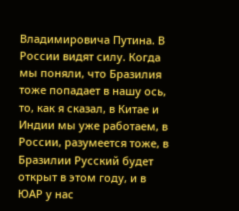Владимировича Путина. В России видят силу. Когда мы поняли, что Бразилия тоже попадает в нашу ось, то, как я сказал, в Китае и Индии мы уже работаем, в России, разумеется тоже, в Бразилии Русский будет открыт в этом году, и в ЮАР у нас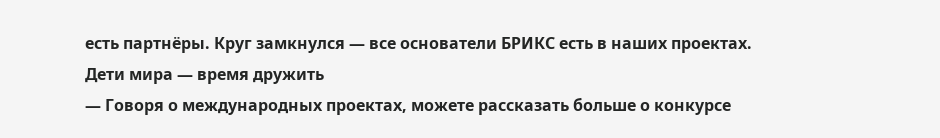есть партнёры. Круг замкнулся — все основатели БРИКС есть в наших проектах.
Дети мира — время дружить
— Говоря о международных проектах, можете рассказать больше о конкурсе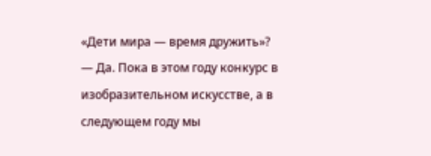«Дети мира — время дружить»?
— Да. Пока в этом году конкурс в изобразительном искусстве, а в следующем году мы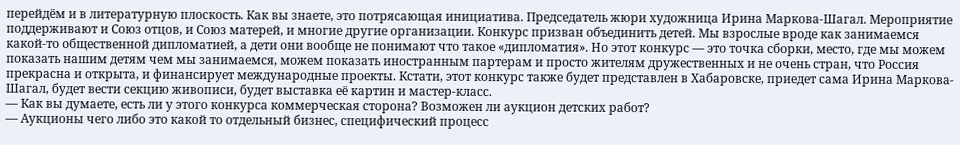перейдём и в литературную плоскость. Как вы знаете, это потрясающая инициатива. Председатель жюри художница Ирина Маркова-Шагал. Мероприятие поддерживают и Союз отцов, и Союз матерей, и многие другие организации. Конкурс призван объединить детей. Мы взрослые вроде как занимаемся какой-то общественной дипломатией, а дети они вообще не понимают что такое «дипломатия». Но этот конкурс — это точка сборки, место, где мы можем показать нашим детям чем мы занимаемся, можем показать иностранным партерам и просто жителям дружественных и не очень стран, что Россия прекрасна и открыта, и финансирует международные проекты. Кстати, этот конкурс также будет представлен в Хабаровске, приедет сама Ирина Маркова-Шагал, будет вести секцию живописи, будет выставка её картин и мастер-класс.
— Как вы думаете, есть ли у этого конкурса коммерческая сторона? Возможен ли аукцион детских работ?
— Аукционы чего либо это какой то отдельный бизнес, специфический процесс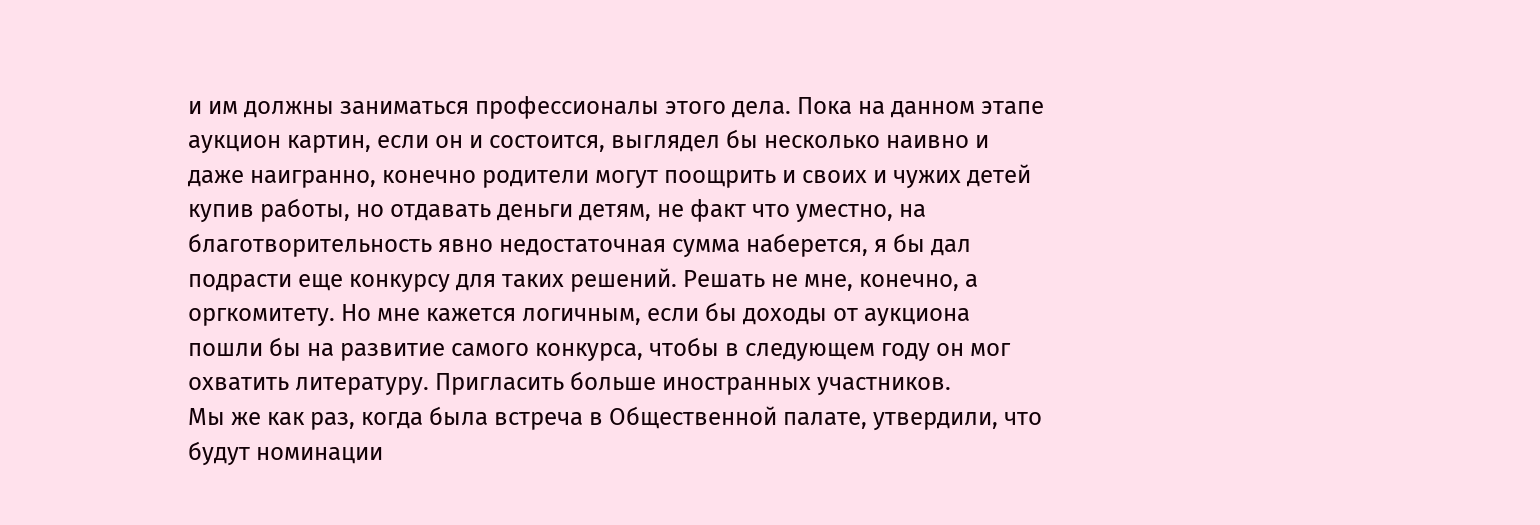и им должны заниматься профессионалы этого дела. Пока на данном этапе аукцион картин, если он и состоится, выглядел бы несколько наивно и даже наигранно, конечно родители могут поощрить и своих и чужих детей купив работы, но отдавать деньги детям, не факт что уместно, на благотворительность явно недостаточная сумма наберется, я бы дал подрасти еще конкурсу для таких решений. Решать не мне, конечно, а оргкомитету. Но мне кажется логичным, если бы доходы от аукциона пошли бы на развитие самого конкурса, чтобы в следующем году он мог охватить литературу. Пригласить больше иностранных участников.
Мы же как раз, когда была встреча в Общественной палате, утвердили, что будут номинации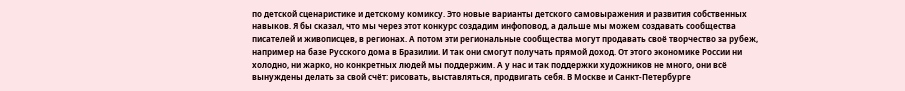по детской сценаристике и детскому комиксу. Это новые варианты детского самовыражения и развития собственных навыков. Я бы сказал, что мы через этот конкурс создадим инфоповод, а дальше мы можем создавать сообщества писателей и живописцев, в регионах. А потом эти региональные сообщества могут продавать своё творчество за рубеж, например на базе Русского дома в Бразилии. И так они смогут получать прямой доход. От этого экономике России ни холодно, ни жарко, но конкретных людей мы поддержим. А у нас и так поддержки художников не много, они всё вынуждены делать за свой счёт: рисовать, выставляться, продвигать себя. В Москве и Санкт-Петербурге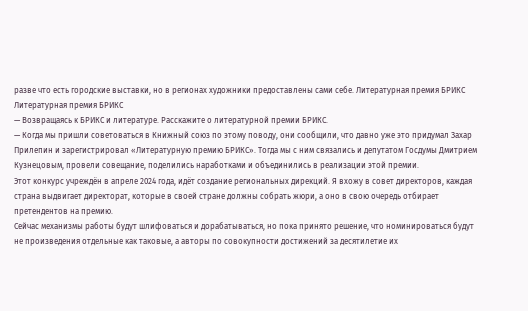разве что есть городские выставки, но в регионах художники предоставлены сами себе. Литературная премия БРИКС
Литературная премия БРИКС
— Возвращаясь к БРИКС и литературе. Расскажите о литературной премии БРИКС.
— Когда мы пришли советоваться в Книжный союз по этому поводу, они сообщили, что давно уже это придумал Захар Прилепин и зарегистрировал «Литературную премию БРИКС». Тогда мы с ним связались и депутатом Госдумы Дмитрием Кузнецовым, провели совещание, поделились наработками и объединились в реализации этой премии.
Этот конкурс учреждён в апреле 2024 года, идёт создание региональных дирекций. Я вхожу в совет директоров, каждая страна выдвигает директорат, которые в своей стране должны собрать жюри, а оно в свою очередь отбирает претендентов на премию.
Сейчас механизмы работы будут шлифоваться и дорабатываться, но пока принято решение, что номинироваться будут не произведения отдельные как таковые, а авторы по совокупности достижений за десятилетие их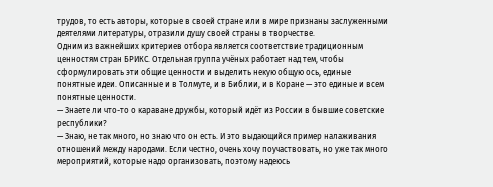трудов, то есть авторы, которые в своей стране или в мире признаны заслуженными деятелями литературы, отразили душу своей страны в творчестве.
Одним из важнейших критериев отбора является соответствие традиционным ценностям стран БРИКС. Отдельная группа учёных работает над тем, чтобы сформулировать эти общие ценности и выделить некую общую ось, единые понятные идеи. Описанные и в Толмуте, и в Библии, и в Коране — это единые и всем понятные ценности.
— Знаете ли что-то о караване дружбы, который идёт из России в бывшие советские республики?
— Знаю, не так много, но знаю что он есть. И это выдающийся пример налаживания отношений между народами. Если честно, очень хочу поучаствовать, но уже так много мероприятий, которые надо организовать, поэтому надеюсь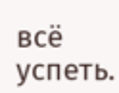всё успеть.